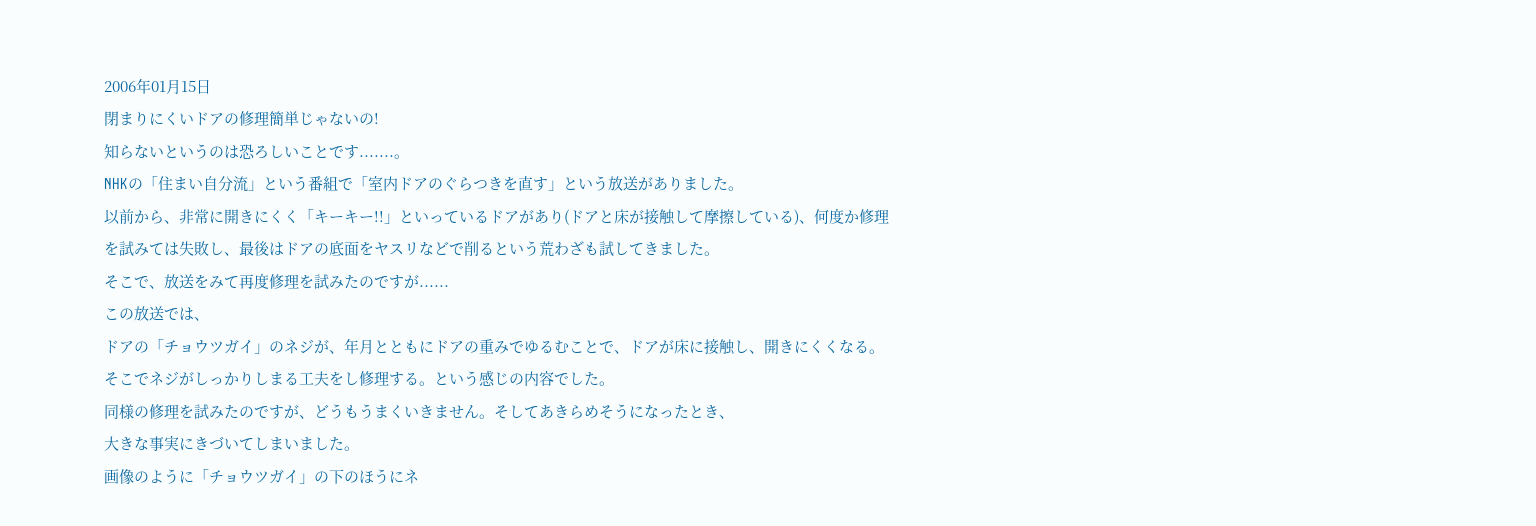2006年01月15日
閉まりにくいドアの修理簡単じゃないの!
知らないというのは恐ろしいことです.......。
NHKの「住まい自分流」という番組で「室内ドアのぐらつきを直す」という放送がありました。
以前から、非常に開きにくく「キーキー!!」といっているドアがあり(ドアと床が接触して摩擦している)、何度か修理を試みては失敗し、最後はドアの底面をヤスリなどで削るという荒わざも試してきました。
そこで、放送をみて再度修理を試みたのですが......
この放送では、
ドアの「チョウツガイ」のネジが、年月とともにドアの重みでゆるむことで、ドアが床に接触し、開きにくくなる。そこでネジがしっかりしまる工夫をし修理する。という感じの内容でした。
同様の修理を試みたのですが、どうもうまくいきません。そしてあきらめそうになったとき、
大きな事実にきづいてしまいました。
画像のように「チョウツガイ」の下のほうにネ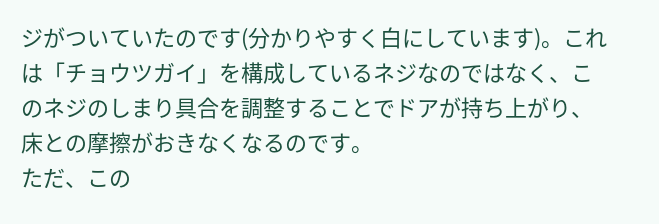ジがついていたのです(分かりやすく白にしています)。これは「チョウツガイ」を構成しているネジなのではなく、このネジのしまり具合を調整することでドアが持ち上がり、床との摩擦がおきなくなるのです。
ただ、この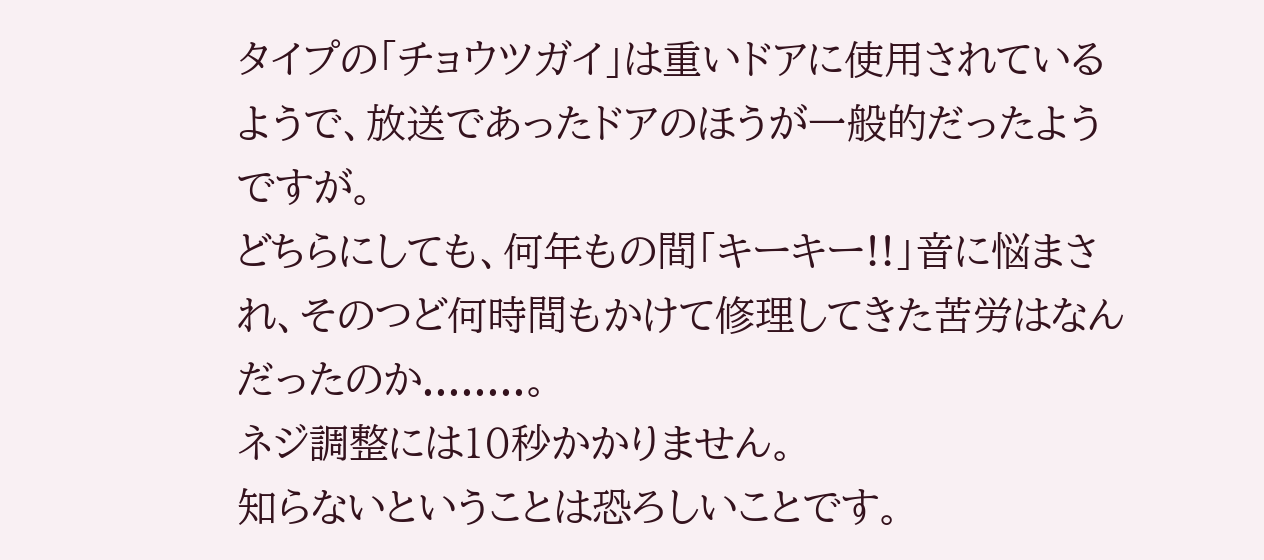タイプの「チョウツガイ」は重いドアに使用されているようで、放送であったドアのほうが一般的だったようですが。
どちらにしても、何年もの間「キーキー!!」音に悩まされ、そのつど何時間もかけて修理してきた苦労はなんだったのか........。
ネジ調整には10秒かかりません。
知らないということは恐ろしいことです。